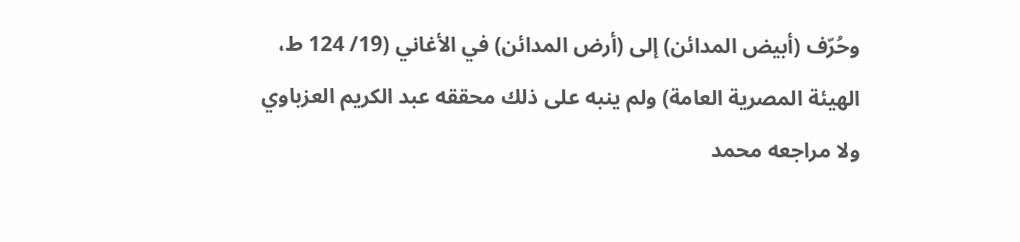وحُرّف (أبيض المدائن) إلى (أرض المدائن) في الأغاني (19/ 124 ط، الهيئة المصرية العامة) ولم ينبه على ذلك محققه عبد الكريم العزباوي ولا مراجعه محمد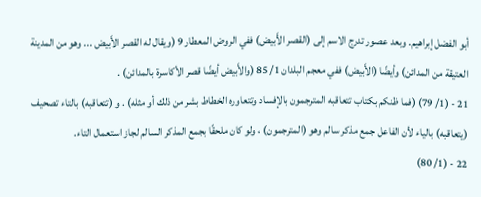أبو الفضل إبراهيم. وبعد عصور تدرج الاسم إلى (القصر الأَبيض) ففي الروض المعطار 9 (ويقال له القصر الأَبيض ... وهو من المدينة العتيقة من المدائن) وأيضًا (الأَبيض) ففي معجم البلدان 1/ 85 (والأَبيض أيضًا قصر الأكاسرة بالمدائن) .
21 - (1/ 79) (فما ظنكم بكتاب تتعاقبه المترجمون بالإفساد وتتعاوره الخطاط بشر من ذلك أو مثله) . و (تتعاقبه) بالتاء تصحيف (يتعاقبه) بالياء لأن الفاعل جمع مذكر سالم وهو (المترجمون) ، ولو كان ملحقًا بجمع المذكر السالم لجاز استعمال التاء.
22 - (1/ 80)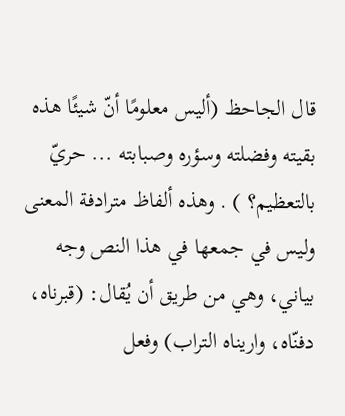قال الجاحظ (أليس معلومًا أنّ شيئًا هذه بقيته وفضلته وسؤره وصبابته ... حريّ بالتعظيم؟ ) . وهذه ألفاظ مترادفة المعنى وليس في جمعها في هذا النص وجه بياني، وهي من طريق أن يُقال: (قبرناه، دفنّاه، واريناه التراب) وفعل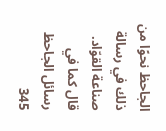الجاحظ نحوًا من ذلك في رسالة صناعة القوّاد. قال كما في رسائل الجاحظ 345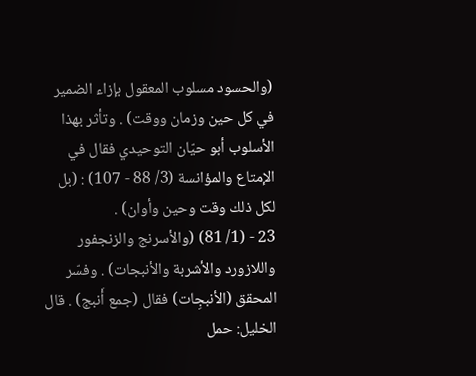(والحسود مسلوب المعقول بإزاء الضمير في كل حين وزمان ووقت) . وتأثر بهذا الأسلوب أبو حيّان التوحيدي فقال في الإمتاع والمؤانسة (3/ 88 - 107) : (بل لكل ذلك وقت وحين وأوان) .
23 - (1/ 81) (والأسرنج والزنجفور واللازورد والأشربة والأنبجات) . وفسّر المحقق (الأنبجِات) فقال (جمع أَنبج) . قال الخليل: حمل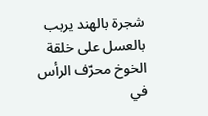شجرة بالهند يربب بالعسل على خلقة الخوخ محرّف الرأس في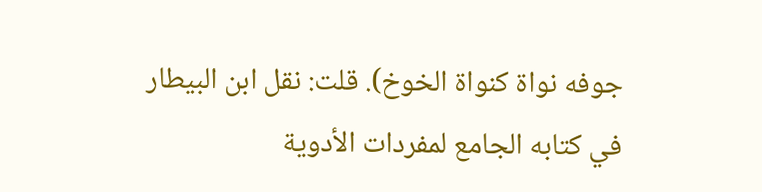جوفه نواة كنواة الخوخ). قلت: نقل ابن البيطار في كتابه الجامع لمفردات الأدوية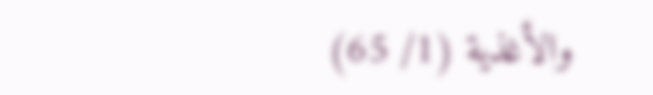والأغذية (1/ 65)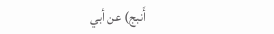أَنبج) عن أبي